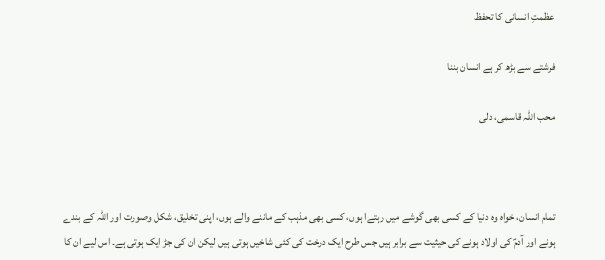عظمتِ انسانی کا تحفظ

فرشتے سے بڑھ کر ہے انسان بننا

محب اللہ قاسمی، دلی



تمام انسان، خواہ وہ دنیا کے کسی بھی گوشے میں رہتےا ہوں، کسی بھی مذہب کے ماننے والے ہوں، اپنی تخلیق، شکل وصورت اور اللہ کے بندے ہونے اور آدمؑ کی اولاد ہونے کی حیثیت سے برابر ہیں جس طرح ایک درخت کی کئی شاخیں ہوتی ہیں لیکن ان کی جڑ ایک ہوتی ہے۔ اس لیے ان کا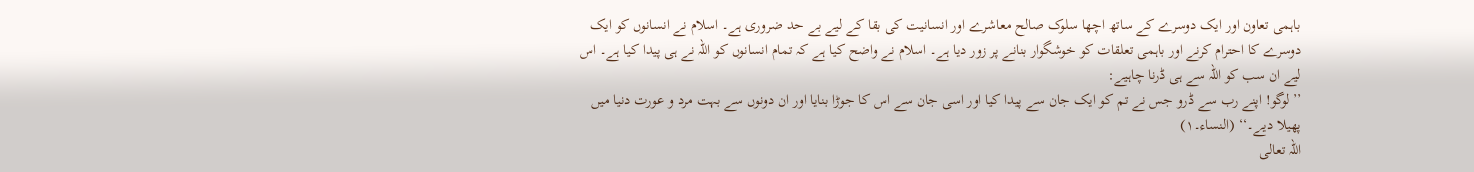باہمی تعاون اور ایک دوسرے کے ساتھ اچھا سلوک صالح معاشرے اور انسانیت کی بقا کے لیے بے حد ضروری ہے۔ اسلام نے انسانوں کو ایک دوسرے کا احترام کرنے اور باہمی تعلقات کو خوشگوار بنانے پر زور دیا ہے۔ اسلام نے واضح کیا ہے کہ تمام انسانوں کو اللہ نے ہی پیدا کیا ہے۔ اس لیے ان سب کو اللہ سے ہی ڈرنا چاہیے:
’’لوگو! اپنے رب سے ڈرو جس نے تم کو ایک جان سے پیدا کیا اور اسی جان سے اس کا جوڑا بنایا اور ان دونوں سے بہت مرد و عورت دنیا میں پھیلا دیے۔‘‘ (النساء۔۱)
اللہ تعالی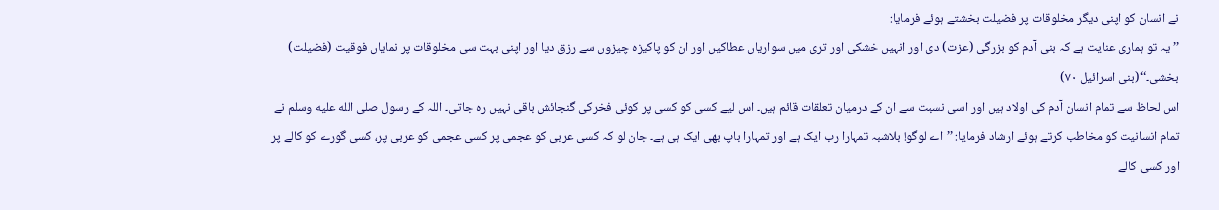نے انسان کو اپنی دیگر مخلوقات پر فضیلت بخشتے ہوئے فرمایا:
’’یہ تو ہماری عنایت ہے کہ بنی آدم کو بزرگی (عزت) دی اور انہیں خشکی اور تری میں سواریاں عطاکیں اور ان کو پاکیزہ چیزوں سے رزق دیا اور اپنی بہت سی مخلوقات پر نمایاں فوقیت (فضیلت) بخشی۔‘‘(بنی اسرائیل ۷۰)
اس لحاظ سے تمام انسان آدم کی اولاد ہیں اور اسی نسبت سے ان کے درمیان تعلقات قائم ہیں۔ اس لیے کسی کو کسی پر کوئی فخرکی گنجائش باقی نہیں رہ جاتی۔ اللہ کے رسول صلى الله عليه وسلم نے تمام انسانیت کو مخاطب کرتے ہوئے ارشاد فرمایا: ’’اے لوگو! بلاشبہ تمہارا رب ایک ہے اور تمہارا باپ بھی ایک ہی ہے۔ جان لو کہ کسی عربی کو عجمی پر کسی عجمی کو عربی پر، کسی گورے کو کالے پر اور کسی کالے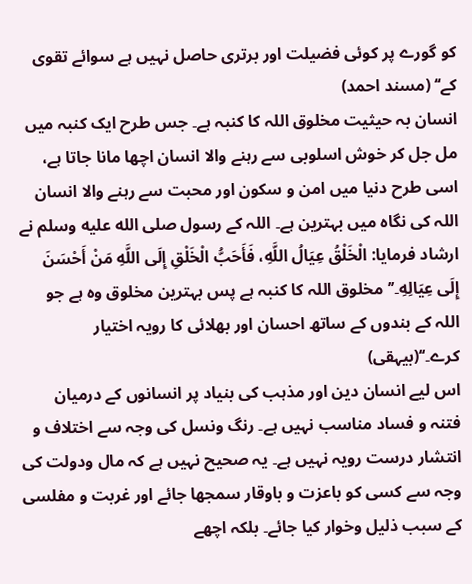کو گورے پر کوئی فضیلت اور برتری حاصل نہیں ہے سوائے تقوی کے‘‘ (مسند احمد)
انسان بہ حیثیت مخلوق اللہ کا کنبہ ہے۔ جس طرح ایک کنبہ میں مل جل کر خوش اسلوبی سے رہنے والا انسان اچھا مانا جاتا ہے، اسی طرح دنیا میں امن و سکون اور محبت سے رہنے والا انسان اللہ کی نگاہ میں بہترین ہے۔ اللہ کے رسول صلى الله عليه وسلم نے ارشاد فرمایا: الْخَلْقُ عِيَالُ اللَّهِ، فَأَحَبُّ الْخَلْقِ إِلَى اللَّهِ مَنْ أَحْسَنَ إِلَى عِيَالِهِ۔’’مخلوق اللہ کا کنبہ ہے پس بہترین مخلوق وہ ہے جو اللہ کے بندوں کے ساتھ احسان اور بھلائی کا رویہ اختیار کرے۔‘‘(بیہقی)
اس لیے انسان دین اور مذہب کی بنیاد پر انسانوں کے درمیان فتنہ و فساد مناسب نہیں ہے۔ رنگ ونسل کی وجہ سے اختلاف و انتشار درست رویہ نہیں ہے۔ یہ صحیح نہیں ہے کہ مال ودولت کی وجہ سے کسی کو باعزت و باوقار سمجھا جائے اور غربت و مفلسی کے سبب ذلیل وخوار کیا جائے۔ بلکہ اچھے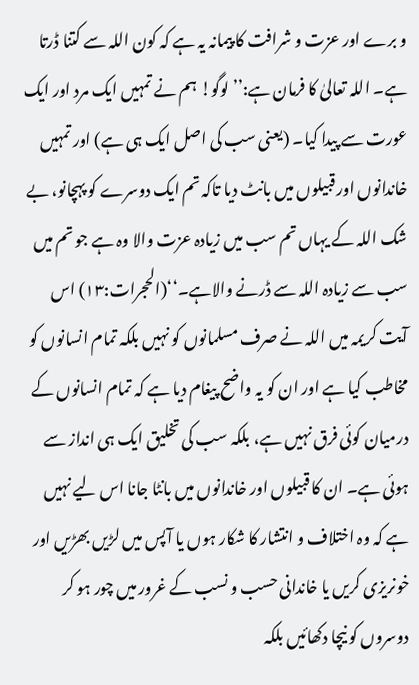و برے اور عزت و شرافت کا پیمانہ یہ ہے کہ کون اللہ سے کتنا ڈرتا ہے۔ اللہ تعالیٰ کا فرمان ہے:’’لوگو! ہم نے تمہیں ایک مرد اور ایک عورت سے پیدا کیا۔ (یعنی سب کی اصل ایک ہی ہے) اور تمہیں خاندانوں اور قبیلوں میں بانٹ دیا تاکہ تم ایک دوسرے کو پہچانو، بے شک اللہ کے یہاں تم سب میں زیادہ عزت والا وہ ہے جو تم میں سب سے زیادہ اللہ سے ڈرنے والاہے۔‘‘(الحجرات:۱۳) اس آیت کریمہ میں اللہ نے صرف مسلمانوں کو نہیں بلکہ تمام انسانوں کو مخاطب کیا ہے اور ان کو یہ واضح پیغام دیا ہے کہ تمام انسانوں کے درمیان کوئی فرق نہیں ہے، بلکہ سب کی تخلیق ایک ہی انداز سے ہوئی ہے۔ ان کا قبیلوں اور خاندانوں میں بانٹا جانا اس لیے نہیں ہے کہ وہ اختلاف و انتشار کا شکار ہوں یا آپس میں لڑیں بھڑیں اور خونریزی کریں یا خاندانی حسب و نسب کے غرور میں چور ہو کر دوسروں کو نیچا دکھائیں بلکہ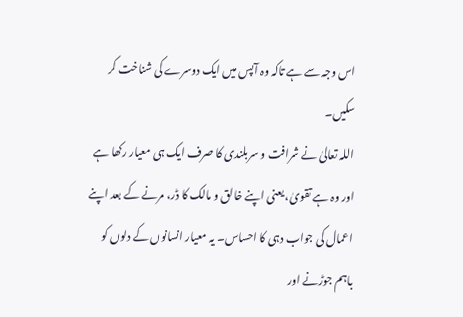اس وجہ سے ہے تاکہ وہ آپس میں ایک دوسرے کی شناخت کر سکیں۔
اللہ تعالیٰ نے شرافت و سربلندی کا صرف ایک ہی معیار رکھا ہے اور وہ ہے تقویٰ، یعنی اپنے خالق و مالک کا ڈر، مرنے کے بعد اپنے اعمال کی جواب دہی کا احساس۔ یہ معیار انسانوں کے دلوں کو باہم جوڑنے اور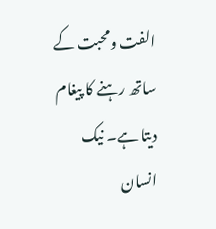الفت ومحبت کے ساتھ رہنے کا پیغام دیتا ہے۔ نیک انسان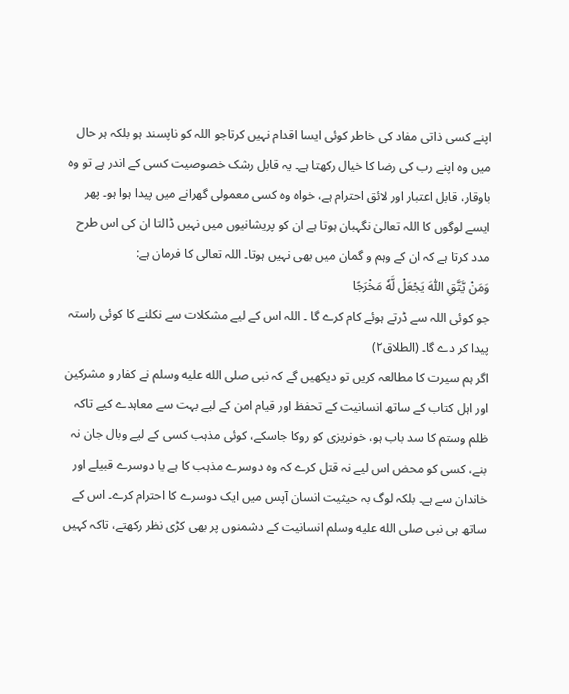اپنے کسی ذاتی مفاد کی خاطر کوئی ایسا اقدام نہیں کرتاجو اللہ کو ناپسند ہو بلکہ ہر حال میں وہ اپنے رب کی رضا کا خیال رکھتا ہے۔ یہ قابل رشک خصوصیت کسی کے اندر ہے تو وہ باوقار، قابل اعتبار اور لائق احترام ہے، خواہ وہ کسی معمولی گھرانے میں پیدا ہوا ہو۔ پھر ایسے لوگوں کا اللہ تعالیٰ نگہبان ہوتا ہے ان کو پریشانیوں میں نہیں ڈالتا ان کی اس طرح مدد کرتا ہے کہ ان کے وہم و گمان میں بھی نہیں ہوتا۔ اللہ تعالی کا فرمان ہے:
وَمَنْ يَّتَّقِ اللّٰهَ يَجْعَلْ لَّهٗ مَخْرَجًا
جو کوئی اللہ سے ڈرتے ہوئے کام کرے گا ۔ اللہ اس کے لیے مشکلات سے نکلنے کا کوئی راستہ پیدا کر دے گا۔ (الطلاق۲)
اگر ہم سیرت کا مطالعہ کریں تو دیکھیں گے کہ نبی صلى الله عليه وسلم نے کفار و مشرکین اور اہل کتاب کے ساتھ انسانیت کے تحفظ اور قیام امن کے لیے بہت سے معاہدے کیے تاکہ ظلم وستم کا سد باب ہو، خونریزی کو روکا جاسکے، کوئی مذہب کسی کے لیے وبال جان نہ بنے، کسی کو محض اس لیے نہ قتل کرے کہ وہ دوسرے مذہب کا ہے یا دوسرے قبیلے اور خاندان سے ہے۔ بلکہ لوگ بہ حیثیت انسان آپس میں ایک دوسرے کا احترام کرے۔ اس کے ساتھ ہی نبی صلى الله عليه وسلم انسانیت کے دشمنوں پر بھی کڑی نظر رکھتے، تاکہ کہیں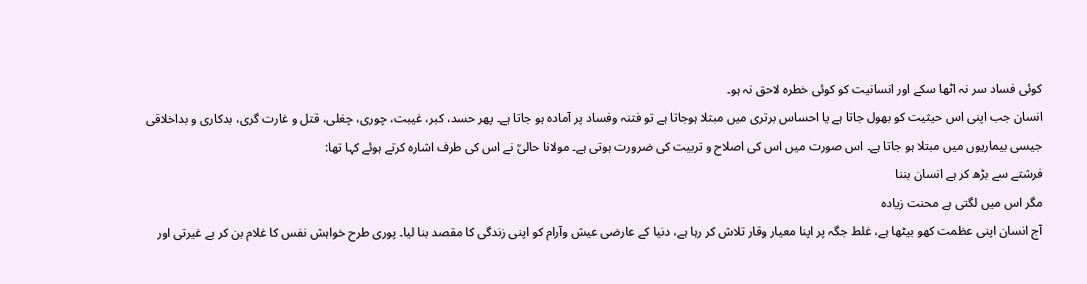کوئی فساد سر نہ اٹھا سکے اور انسانیت کو کوئی خطرہ لاحق نہ ہو۔
انسان جب اپنی اس حیثیت کو بھول جاتا ہے یا احساس برتری میں مبتلا ہوجاتا ہے تو فتنہ وفساد پر آمادہ ہو جاتا ہے۔ پھر حسد، کبر، غیبت، چوری، چغلی، قتل و غارت گری، بدکاری و بداخلاقی جیسی بیماریوں میں مبتلا ہو جاتا ہے۔ اس صورت میں اس کی اصلاح و تربیت کی ضرورت ہوتی ہے۔ مولانا حالیؒ نے اس کی طرف اشارہ کرتے ہوئے کہا تھا:
فرشتے سے بڑھ کر ہے انسان بننا
مگر اس میں لگتی ہے محنت زیادہ
آج انسان اپنی عظمت کھو بیٹھا ہے، غلط جگہ پر اپنا معیار وقار تلاش کر رہا ہے، دنیا کے عارضی عیش وآرام کو اپنی زندگی کا مقصد بنا لیا۔ پوری طرح خواہش نفس کا غلام بن کر بے غیرتی اور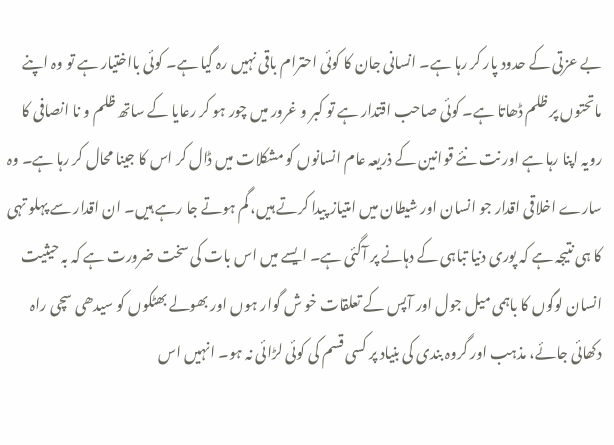بے عزتی کے حدود پار کر رہا ہے۔ انسانی جان کا کوئی احترام باقی نہیں رہ گیا ہے۔ کوئی بااختیار ہے تو وہ اپنے ماتحتوں پر ظلم ڈھاتا ہے۔ کوئی صاحب اقتدار ہے تو کبر و غرور میں چور ہو کر رعایا کے ساتھ ظلم و نا انصافی کا رویہ اپنا رہا ہے اور نت نئے قوانین کے ذریعہ عام انسانوں کو مشکلات میں ڈال کر اس کا جینا محال کر رہا ہے۔ وہ سارے اخلاقی اقدار جو انسان اور شیطان میں امتیاز پیدا کرتے ہیں، گم ہوتے جا رہے ہیں۔ ان اقدار سے پہلو تہی کا ہی نتیجہ ہے کہ پوری دنیا تباہی کے دہانے پر آگئی ہے۔ ایسے میں اس بات کی سخت ضرورت ہے کہ بہ حیثیت انسان لوگوں کا باہمی میل جول اور آپس کے تعلقات خو ش گوار ہوں اور بھولے بھٹکوں کو سیدھی سچی راہ دکھائی جائے، مذہب اور گروہ بندی کی بنیاد پر کسی قسم کی کوئی لڑائی نہ ہو۔ انہیں اس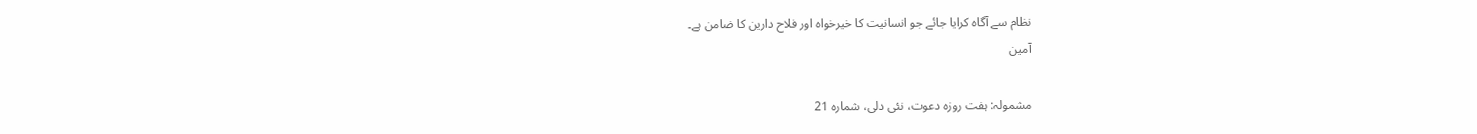نظام سے آگاہ کرایا جائے جو انسانیت کا خیرخواہ اور فلاح دارین کا ضامن ہے۔
آمین

مشمولہ: ہفت روزہ دعوت، نئی دلی، شمارہ 21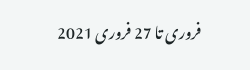فروری تا 27 فروری 2021